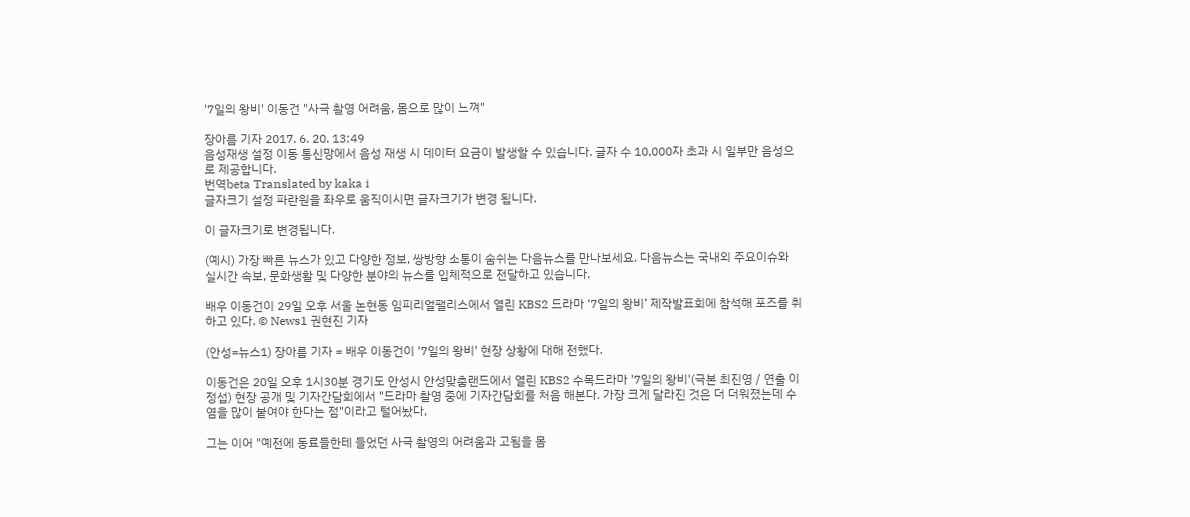'7일의 왕비' 이동건 "사극 촬영 어려움, 몸으로 많이 느껴"

장아름 기자 2017. 6. 20. 13:49
음성재생 설정 이동 통신망에서 음성 재생 시 데이터 요금이 발생할 수 있습니다. 글자 수 10,000자 초과 시 일부만 음성으로 제공합니다.
번역beta Translated by kaka i
글자크기 설정 파란원을 좌우로 움직이시면 글자크기가 변경 됩니다.

이 글자크기로 변경됩니다.

(예시) 가장 빠른 뉴스가 있고 다양한 정보, 쌍방향 소통이 숨쉬는 다음뉴스를 만나보세요. 다음뉴스는 국내외 주요이슈와 실시간 속보, 문화생활 및 다양한 분야의 뉴스를 입체적으로 전달하고 있습니다.

배우 이동건이 29일 오후 서울 논현동 임피리얼팰리스에서 열린 KBS2 드라마 ‘7일의 왕비’ 제작발표회에 참석해 포즈를 취하고 있다. © News1 권현진 기자

(안성=뉴스1) 장아름 기자 = 배우 이동건이 '7일의 왕비' 현장 상황에 대해 전했다.

이동건은 20일 오후 1시30분 경기도 안성시 안성맞춤랜드에서 열린 KBS2 수목드라마 '7일의 왕비'(극본 최진영 / 연출 이정섭) 현장 공개 및 기자간담회에서 "드라마 촬영 중에 기자간담회를 처음 해본다. 가장 크게 달라진 것은 더 더워졌는데 수염을 많이 붙여야 한다는 점"이라고 털어놨다,

그는 이어 "예전에 동료들한테 들었던 사극 촬영의 어려움과 고됨을 몸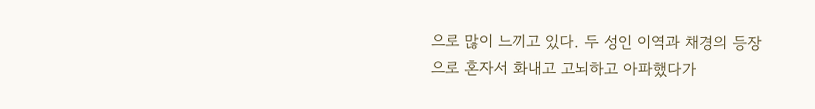으로 많이 느끼고 있다. 두 성인 이역과 채경의 등장으로 혼자서 화내고 고뇌하고 아파했다가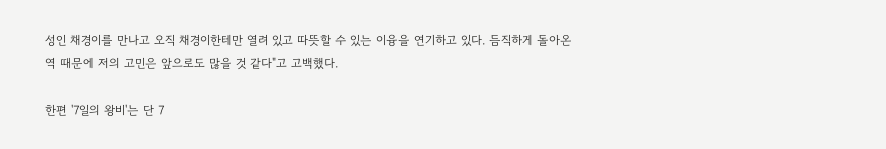성인 채경이를 만나고 오직 채경이한테만 열려 있고 따뜻할 수 있는 이융을 연기하고 있다. 듬직하게 돌아온 역 때문에 저의 고민은 앞으로도 많을 것 같다"고 고백했다.

한편 '7일의 왕비'는 단 7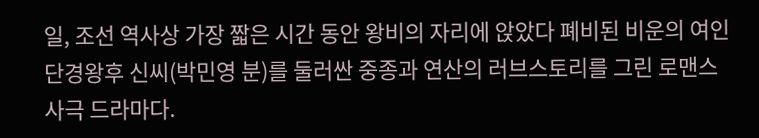일, 조선 역사상 가장 짧은 시간 동안 왕비의 자리에 앉았다 폐비된 비운의 여인 단경왕후 신씨(박민영 분)를 둘러싼 중종과 연산의 러브스토리를 그린 로맨스 사극 드라마다.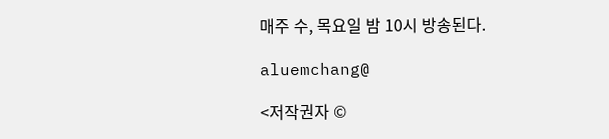매주 수, 목요일 밤 10시 방송된다.

aluemchang@

<저작권자 ©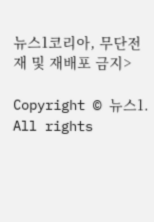뉴스1코리아, 무단전재 및 재배포 금지>

Copyright © 뉴스1. All rights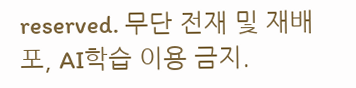reserved. 무단 전재 및 재배포, AI학습 이용 금지.